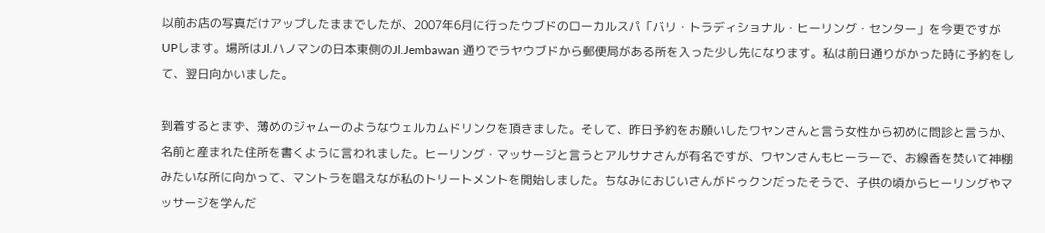以前お店の写真だけアップしたままでしたが、2007年6月に行ったウブドのローカルスパ「バリ・トラディショナル・ヒーリング・センター」を今更ですがUPします。場所はJl.ハノマンの日本東側のJl.Jembawan 通りでラヤウブドから郵便局がある所を入った少し先になります。私は前日通りがかった時に予約をして、翌日向かいました。

到着するとまず、薄めのジャムーのようなウェルカムドリンクを頂きました。そして、昨日予約をお願いしたワヤンさんと言う女性から初めに問診と言うか、名前と産まれた住所を書くように言われました。ヒーリング・マッサージと言うとアルサナさんが有名ですが、ワヤンさんもヒーラーで、お線香を焚いて神棚みたいな所に向かって、マントラを唱えなが私のトリートメントを開始しました。ちなみにおじいさんがドゥクンだったそうで、子供の頃からヒーリングやマッサージを学んだ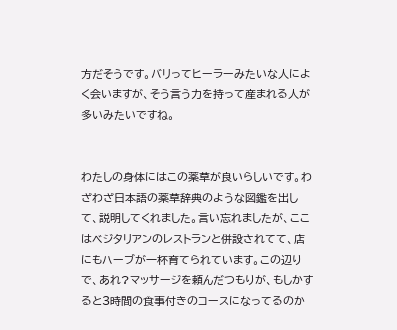方だそうです。バリってヒーラーみたいな人によく会いますが、そう言う力を持って産まれる人が多いみたいですね。


わたしの身体にはこの薬草が良いらしいです。わざわざ日本語の薬草辞典のような図鑑を出して、説明してくれました。言い忘れましたが、ここはベジタリアンのレストランと併設されてて、店にもハーブが一杯育てられています。この辺りで、あれ?マッサージを頼んだつもりが、もしかすると3時間の食事付きのコースになってるのか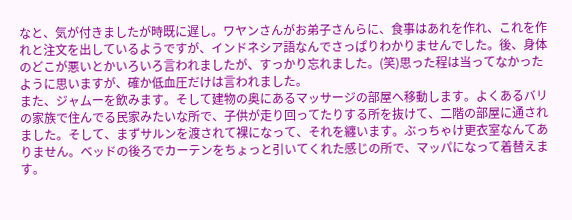なと、気が付きましたが時既に遅し。ワヤンさんがお弟子さんらに、食事はあれを作れ、これを作れと注文を出しているようですが、インドネシア語なんでさっぱりわかりませんでした。後、身体のどこが悪いとかいろいろ言われましたが、すっかり忘れました。(笑)思った程は当ってなかったように思いますが、確か低血圧だけは言われました。
また、ジャムーを飲みます。そして建物の奥にあるマッサージの部屋へ移動します。よくあるバリの家族で住んでる民家みたいな所で、子供が走り回ってたりする所を抜けて、二階の部屋に通されました。そして、まずサルンを渡されて裸になって、それを纏います。ぶっちゃけ更衣室なんてありません。ベッドの後ろでカーテンをちょっと引いてくれた感じの所で、マッパになって着替えます。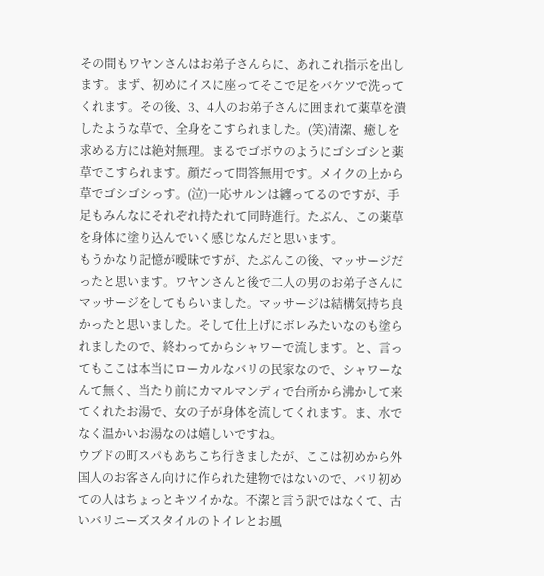その間もワヤンさんはお弟子さんらに、あれこれ指示を出します。まず、初めにイスに座ってそこで足をバケツで洗ってくれます。その後、3、4人のお弟子さんに囲まれて薬草を潰したような草で、全身をこすられました。(笑)清潔、癒しを求める方には絶対無理。まるでゴボウのようにゴシゴシと薬草でこすられます。顔だって問答無用です。メイクの上から草でゴシゴシっす。(泣)一応サルンは纏ってるのですが、手足もみんなにそれぞれ持たれて同時進行。たぶん、この薬草を身体に塗り込んでいく感じなんだと思います。
もうかなり記憶が曖昧ですが、たぶんこの後、マッサージだったと思います。ワヤンさんと後で二人の男のお弟子さんにマッサージをしてもらいました。マッサージは結構気持ち良かったと思いました。そして仕上げにボレみたいなのも塗られましたので、終わってからシャワーで流します。と、言ってもここは本当にローカルなバリの民家なので、シャワーなんて無く、当たり前にカマルマンディで台所から沸かして来てくれたお湯で、女の子が身体を流してくれます。ま、水でなく温かいお湯なのは嬉しいですね。
ウブドの町スパもあちこち行きましたが、ここは初めから外国人のお客さん向けに作られた建物ではないので、バリ初めての人はちょっとキツイかな。不潔と言う訳ではなくて、古いバリニーズスタイルのトイレとお風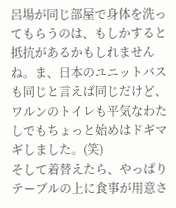呂場が同じ部屋で身体を洗ってもらうのは、もしかすると抵抗があるかもしれませんね。ま、日本のユニットバスも同じと言えば同じだけど、ワルンのトイレも平気なわたしでもちょっと始めはドギマギしました。(笑)
そして着替えたら、やっぱりテーブルの上に食事が用意さ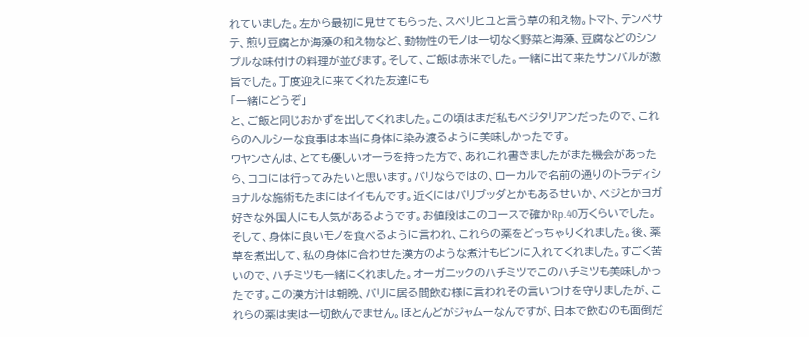れていました。左から最初に見せてもらった、スベリヒユと言う草の和え物。トマト、テンペサテ、煎り豆腐とか海藻の和え物など、動物性のモノは一切なく野菜と海藻、豆腐などのシンプルな味付けの料理が並びます。そして、ご飯は赤米でした。一緒に出て来たサンバルが激旨でした。丁度迎えに来てくれた友達にも
「一緒にどうぞ」
と、ご飯と同じおかずを出してくれました。この頃はまだ私もベジタリアンだったので、これらのヘルシーな食事は本当に身体に染み渡るように美味しかったです。
ワヤンさんは、とても優しいオーラを持った方で、あれこれ書きましたがまた機会があったら、ココには行ってみたいと思います。バリならではの、ローカルで名前の通りのトラディショナルな施術もたまにはイイもんです。近くにはバリブッダとかもあるせいか、ベジとかヨガ好きな外国人にも人気があるようです。お値段はこのコースで確かRp.40万くらいでした。
そして、身体に良いモノを食べるように言われ、これらの薬をどっちゃりくれました。後、薬草を煮出して、私の身体に合わせた漢方のような煮汁もビンに入れてくれました。すごく苦いので、ハチミツも一緒にくれました。オーガニックのハチミツでこのハチミツも美味しかったです。この漢方汁は朝晩、バリに居る間飲む様に言われその言いつけを守りましたが、これらの薬は実は一切飲んでません。ほとんどがジャムーなんですが、日本で飲むのも面倒だ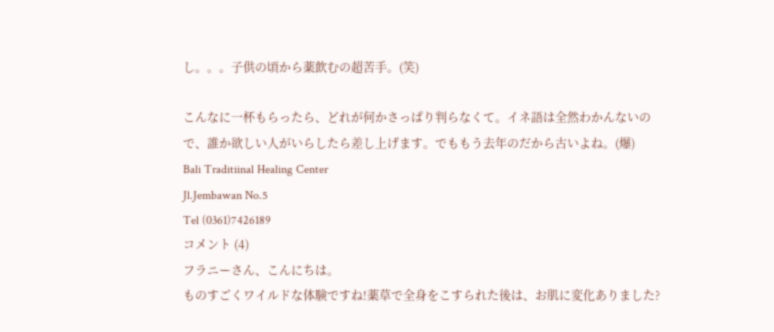し。。。子供の頃から薬飲むの超苦手。(笑)

こんなに一杯もらったら、どれが何かさっぱり判らなくて。イネ語は全然わかんないので、誰か欲しい人がいらしたら差し上げます。でももう去年のだから古いよね。(爆)
Bali Traditiinal Healing Center
Jl.Jembawan No.5
Tel (0361)7426189
コメント (4)
フラニーさん、こんにちは。
ものすごくワイルドな体験ですね!薬草で全身をこすられた後は、お肌に変化ありました?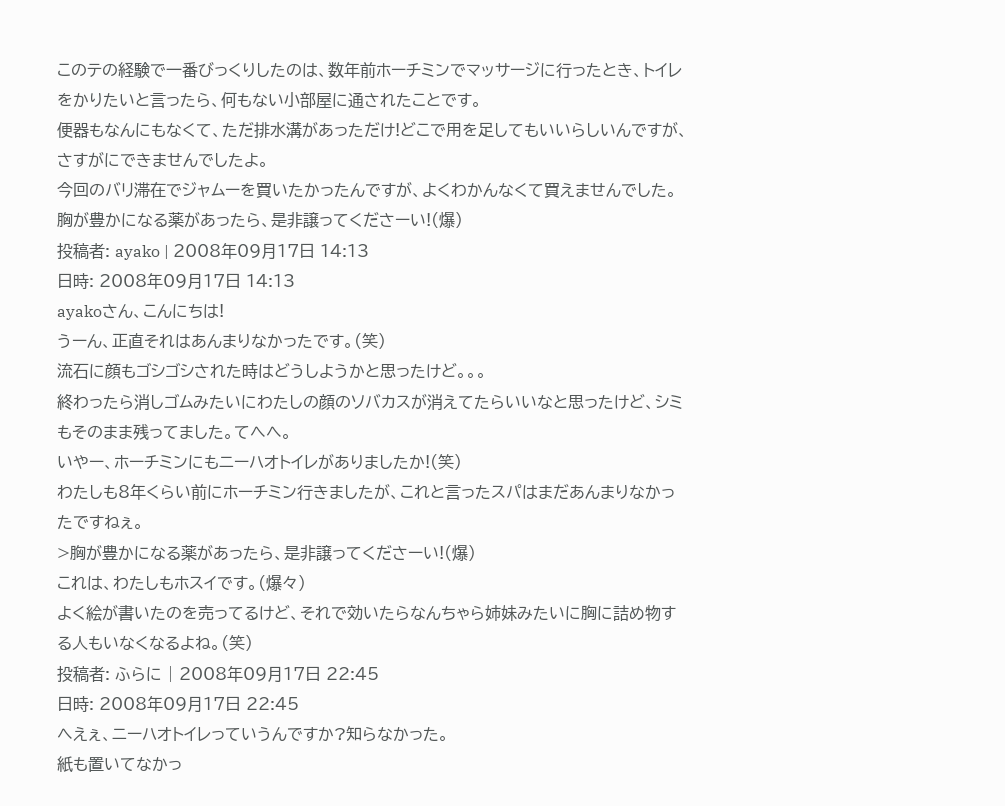このテの経験で一番びっくりしたのは、数年前ホーチミンでマッサージに行ったとき、トイレをかりたいと言ったら、何もない小部屋に通されたことです。
便器もなんにもなくて、ただ排水溝があっただけ!どこで用を足してもいいらしいんですが、さすがにできませんでしたよ。
今回のバリ滞在でジャムーを買いたかったんですが、よくわかんなくて買えませんでした。
胸が豊かになる薬があったら、是非譲ってくださーい!(爆)
投稿者: ayako | 2008年09月17日 14:13
日時: 2008年09月17日 14:13
ayakoさん、こんにちは!
うーん、正直それはあんまりなかったです。(笑)
流石に顔もゴシゴシされた時はどうしようかと思ったけど。。。
終わったら消しゴムみたいにわたしの顔のソバカスが消えてたらいいなと思ったけど、シミもそのまま残ってました。てへへ。
いやー、ホーチミンにもニーハオトイレがありましたか!(笑)
わたしも8年くらい前にホーチミン行きましたが、これと言ったスパはまだあんまりなかったですねぇ。
>胸が豊かになる薬があったら、是非譲ってくださーい!(爆)
これは、わたしもホスイです。(爆々)
よく絵が書いたのを売ってるけど、それで効いたらなんちゃら姉妹みたいに胸に詰め物する人もいなくなるよね。(笑)
投稿者: ふらに | 2008年09月17日 22:45
日時: 2008年09月17日 22:45
へえぇ、ニーハオトイレっていうんですか?知らなかった。
紙も置いてなかっ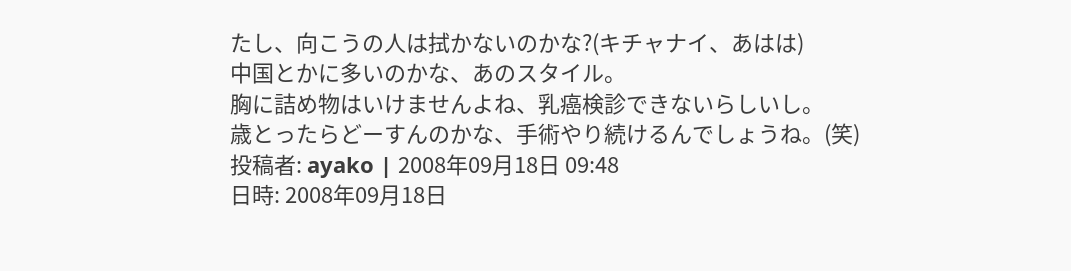たし、向こうの人は拭かないのかな?(キチャナイ、あはは)
中国とかに多いのかな、あのスタイル。
胸に詰め物はいけませんよね、乳癌検診できないらしいし。
歳とったらどーすんのかな、手術やり続けるんでしょうね。(笑)
投稿者: ayako | 2008年09月18日 09:48
日時: 2008年09月18日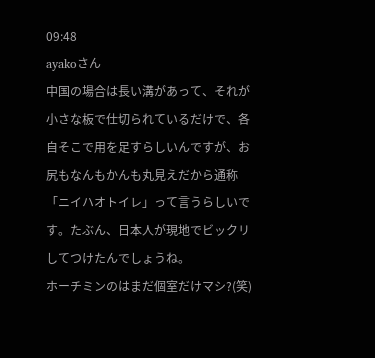09:48
ayakoさん
中国の場合は長い溝があって、それが小さな板で仕切られているだけで、各自そこで用を足すらしいんですが、お尻もなんもかんも丸見えだから通称「ニイハオトイレ」って言うらしいです。たぶん、日本人が現地でビックリしてつけたんでしょうね。
ホーチミンのはまだ個室だけマシ?(笑)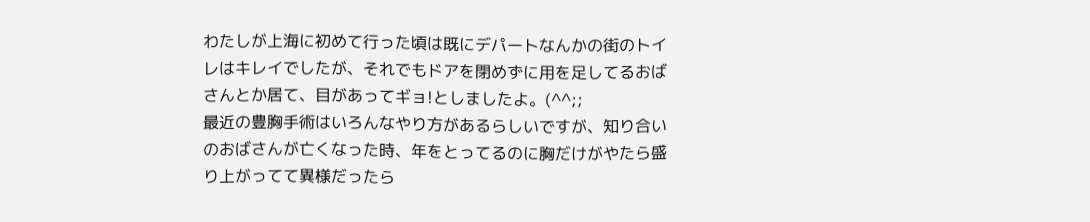わたしが上海に初めて行った頃は既にデパートなんかの街のトイレはキレイでしたが、それでもドアを閉めずに用を足してるおばさんとか居て、目があってギョ!としましたよ。(^^;;
最近の豊胸手術はいろんなやり方があるらしいですが、知り合いのおばさんが亡くなった時、年をとってるのに胸だけがやたら盛り上がってて異様だったら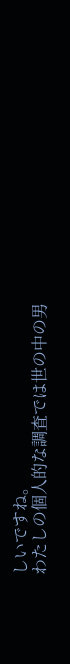しいですね。
わたしの個人的な調査では世の中の男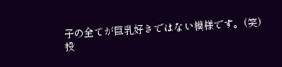子の全てが巨乳好きではない模様です。(笑)
投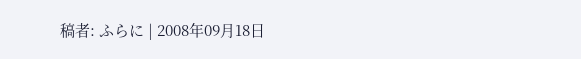稿者: ふらに | 2008年09月18日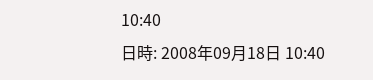10:40
日時: 2008年09月18日 10:40